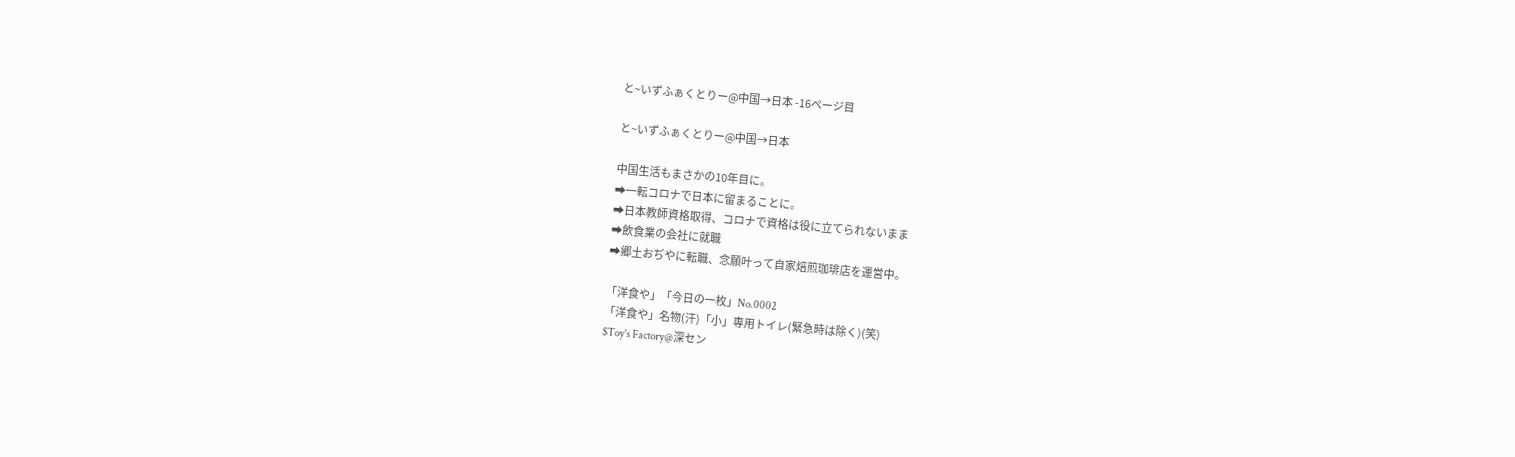と~いずふぁくとりー@中国→日本 -16ページ目

と~いずふぁくとりー@中国→日本

中国生活もまさかの10年目に。
➡一転コロナで日本に留まることに。
➡日本教師資格取得、コロナで資格は役に立てられないまま
➡飲食業の会社に就職
➡郷土おぢやに転職、念願叶って自家焙煎珈琲店を運営中。

「洋食や」「今日の一枚」No.0002
「洋食や」名物(汗)「小」専用トイレ(緊急時は除く)(笑)
$Toy's Factory@深セン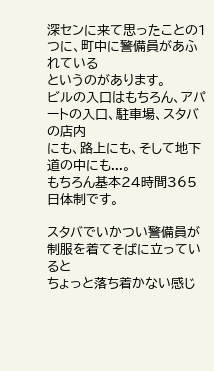深センに来て思ったことの1つに、町中に警備員があふれている
というのがあります。
ビルの入口はもちろん、アパートの入口、駐車場、スタバの店内
にも、路上にも、そして地下道の中にも...。
もちろん基本24時間365日体制です。

スタバでいかつい警備員が制服を着てそばに立っていると
ちょっと落ち着かない感じ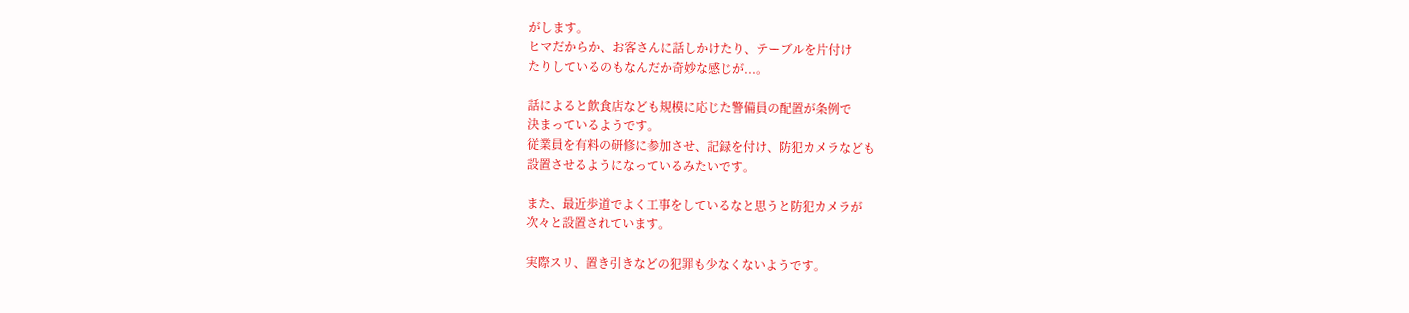がします。
ヒマだからか、お客さんに話しかけたり、テーブルを片付け
たりしているのもなんだか奇妙な感じが...。

話によると飲食店なども規模に応じた警備員の配置が条例で
決まっているようです。
従業員を有料の研修に参加させ、記録を付け、防犯カメラなども
設置させるようになっているみたいです。

また、最近歩道でよく工事をしているなと思うと防犯カメラが
次々と設置されています。

実際スリ、置き引きなどの犯罪も少なくないようです。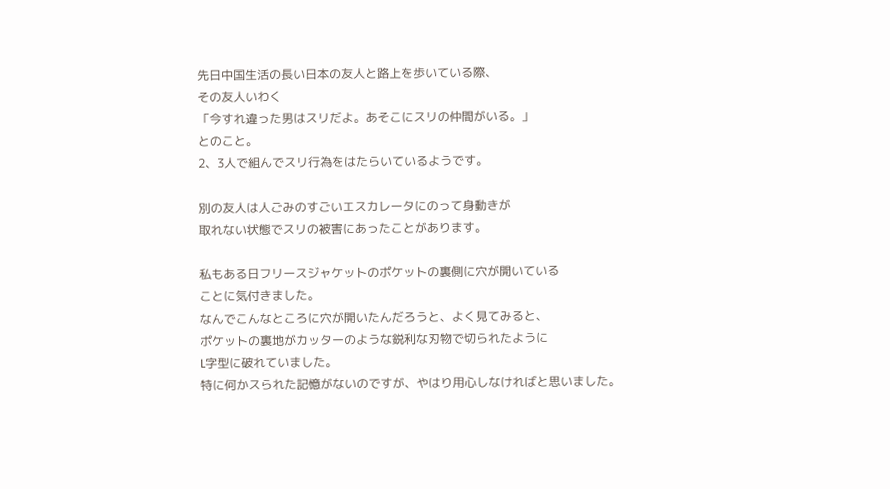先日中国生活の長い日本の友人と路上を歩いている際、
その友人いわく
「今すれ違った男はスリだよ。あそこにスリの仲間がいる。」
とのこと。
2、3人で組んでスリ行為をはたらいているようです。

別の友人は人ごみのすごいエスカレータにのって身動きが
取れない状態でスリの被害にあったことがあります。

私もある日フリースジャケットのポケットの裏側に穴が開いている
ことに気付きました。
なんでこんなところに穴が開いたんだろうと、よく見てみると、
ポケットの裏地がカッターのような鋭利な刃物で切られたように
L字型に破れていました。
特に何かスられた記憶がないのですが、やはり用心しなければと思いました。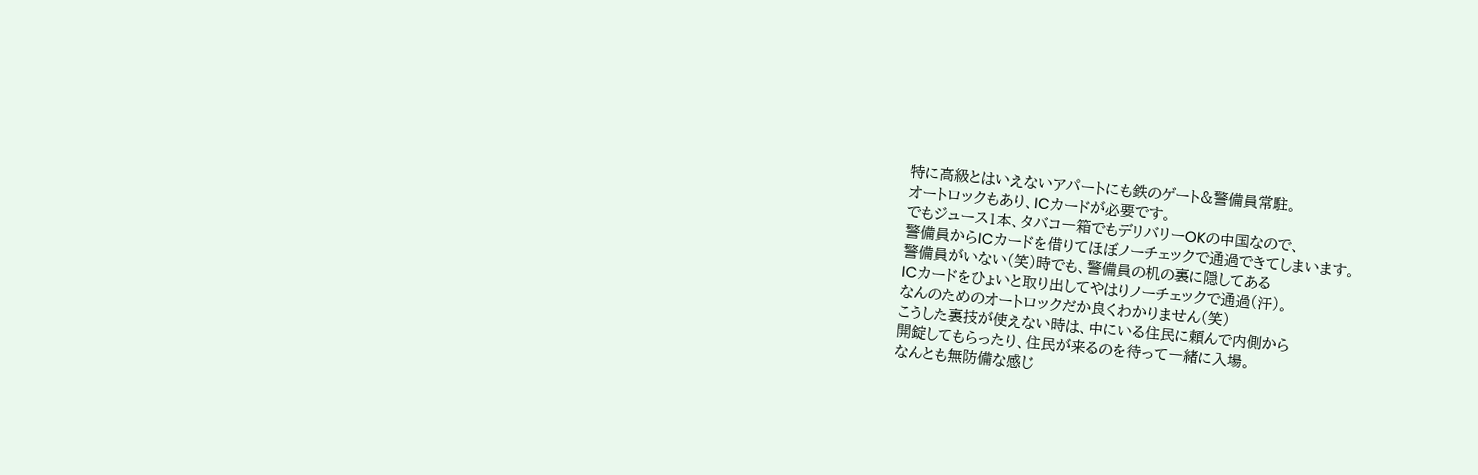特に高級とはいえないアパートにも鉄のゲート&警備員常駐。
オートロックもあり、ICカードが必要です。
でもジュース1本、タバコ一箱でもデリバリーOKの中国なので、
警備員からICカードを借りてほぼノーチェックで通過できてしまいます。
警備員がいない(笑)時でも、警備員の机の裏に隠してある
ICカードをひょいと取り出してやはりノーチェックで通過(汗)。
なんのためのオートロックだか良くわかりません(笑)
こうした裏技が使えない時は、中にいる住民に頼んで内側から
開錠してもらったり、住民が来るのを待って一緒に入場。
なんとも無防備な感じ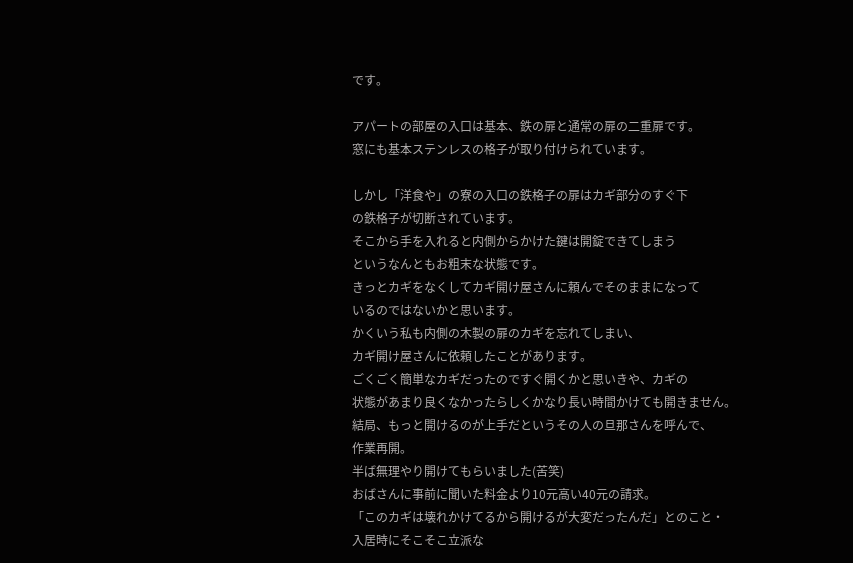です。

アパートの部屋の入口は基本、鉄の扉と通常の扉の二重扉です。
窓にも基本ステンレスの格子が取り付けられています。

しかし「洋食や」の寮の入口の鉄格子の扉はカギ部分のすぐ下
の鉄格子が切断されています。
そこから手を入れると内側からかけた鍵は開錠できてしまう
というなんともお粗末な状態です。
きっとカギをなくしてカギ開け屋さんに頼んでそのままになって
いるのではないかと思います。
かくいう私も内側の木製の扉のカギを忘れてしまい、
カギ開け屋さんに依頼したことがあります。
ごくごく簡単なカギだったのですぐ開くかと思いきや、カギの
状態があまり良くなかったらしくかなり長い時間かけても開きません。
結局、もっと開けるのが上手だというその人の旦那さんを呼んで、
作業再開。
半ば無理やり開けてもらいました(苦笑)
おばさんに事前に聞いた料金より10元高い40元の請求。
「このカギは壊れかけてるから開けるが大変だったんだ」とのこと・
入居時にそこそこ立派な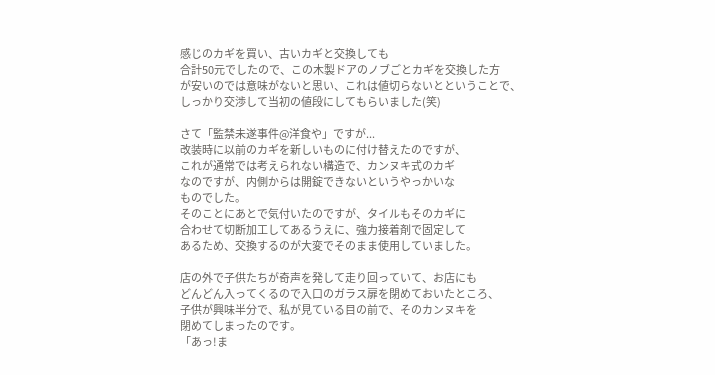感じのカギを買い、古いカギと交換しても
合計50元でしたので、この木製ドアのノブごとカギを交換した方
が安いのでは意味がないと思い、これは値切らないとということで、
しっかり交渉して当初の値段にしてもらいました(笑)

さて「監禁未遂事件@洋食や」ですが...
改装時に以前のカギを新しいものに付け替えたのですが、
これが通常では考えられない構造で、カンヌキ式のカギ
なのですが、内側からは開錠できないというやっかいな
ものでした。
そのことにあとで気付いたのですが、タイルもそのカギに
合わせて切断加工してあるうえに、強力接着剤で固定して
あるため、交換するのが大変でそのまま使用していました。

店の外で子供たちが奇声を発して走り回っていて、お店にも
どんどん入ってくるので入口のガラス扉を閉めておいたところ、
子供が興味半分で、私が見ている目の前で、そのカンヌキを
閉めてしまったのです。
「あっ!ま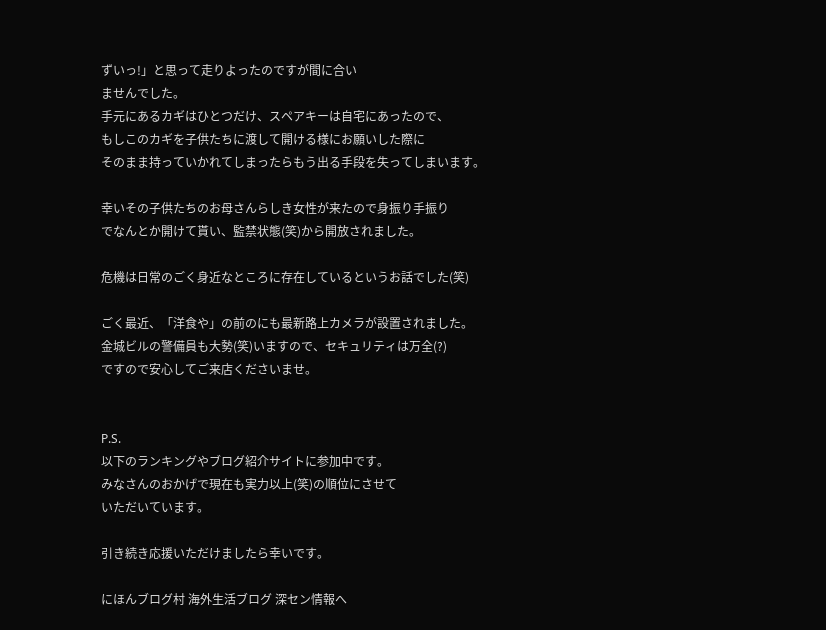ずいっ!」と思って走りよったのですが間に合い
ませんでした。
手元にあるカギはひとつだけ、スペアキーは自宅にあったので、
もしこのカギを子供たちに渡して開ける様にお願いした際に
そのまま持っていかれてしまったらもう出る手段を失ってしまいます。

幸いその子供たちのお母さんらしき女性が来たので身振り手振り
でなんとか開けて貰い、監禁状態(笑)から開放されました。

危機は日常のごく身近なところに存在しているというお話でした(笑)

ごく最近、「洋食や」の前のにも最新路上カメラが設置されました。
金城ビルの警備員も大勢(笑)いますので、セキュリティは万全(?)
ですので安心してご来店くださいませ。


P.S.
以下のランキングやブログ紹介サイトに参加中です。
みなさんのおかげで現在も実力以上(笑)の順位にさせて
いただいています。

引き続き応援いただけましたら幸いです。

にほんブログ村 海外生活ブログ 深セン情報へ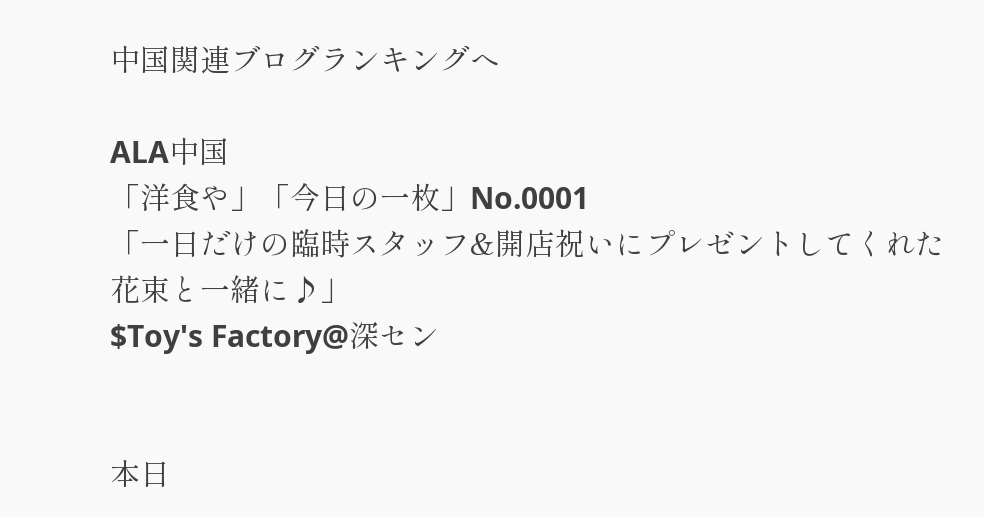中国関連ブログランキングへ

ALA中国
「洋食や」「今日の一枚」No.0001
「一日だけの臨時スタッフ&開店祝いにプレゼントしてくれた花束と一緒に♪」
$Toy's Factory@深セン


本日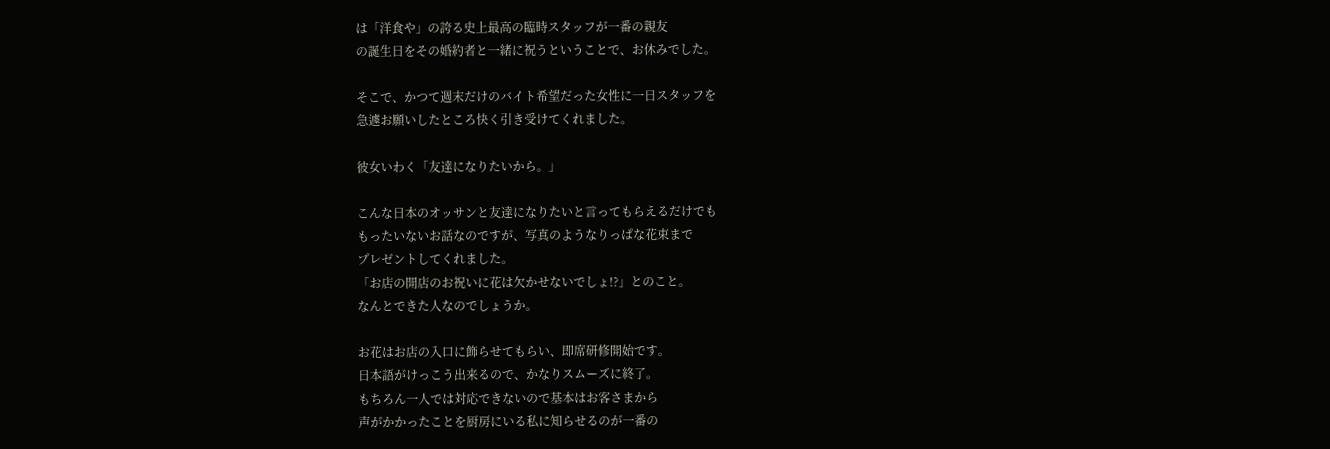は「洋食や」の誇る史上最高の臨時スタッフが一番の親友
の誕生日をその婚約者と一緒に祝うということで、お休みでした。

そこで、かつて週末だけのバイト希望だった女性に一日スタッフを
急遽お願いしたところ快く引き受けてくれました。

彼女いわく「友達になりたいから。」

こんな日本のオッサンと友達になりたいと言ってもらえるだけでも
もったいないお話なのですが、写真のようなりっぱな花束まで
プレゼントしてくれました。
「お店の開店のお祝いに花は欠かせないでしょ!?」とのこと。
なんとできた人なのでしょうか。

お花はお店の入口に飾らせてもらい、即席研修開始です。
日本語がけっこう出来るので、かなりスムーズに終了。
もちろん一人では対応できないので基本はお客さまから
声がかかったことを厨房にいる私に知らせるのが一番の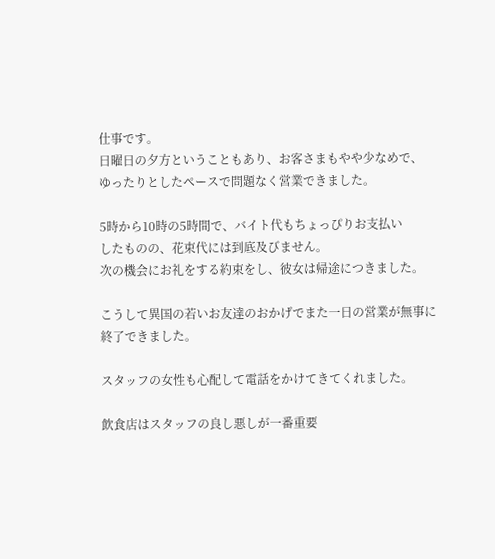仕事です。
日曜日の夕方ということもあり、お客さまもやや少なめで、
ゆったりとしたペースで問題なく営業できました。

5時から10時の5時間で、バイト代もちょっぴりお支払い
したものの、花束代には到底及びません。
次の機会にお礼をする約束をし、彼女は帰途につきました。

こうして異国の若いお友達のおかげでまた一日の営業が無事に
終了できました。

スタッフの女性も心配して電話をかけてきてくれました。

飲食店はスタッフの良し悪しが一番重要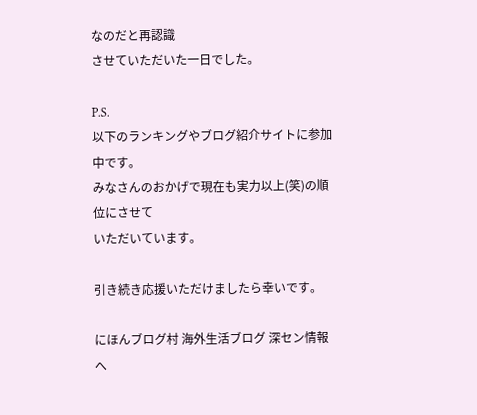なのだと再認識
させていただいた一日でした。

P.S.
以下のランキングやブログ紹介サイトに参加中です。
みなさんのおかげで現在も実力以上(笑)の順位にさせて
いただいています。

引き続き応援いただけましたら幸いです。

にほんブログ村 海外生活ブログ 深セン情報へ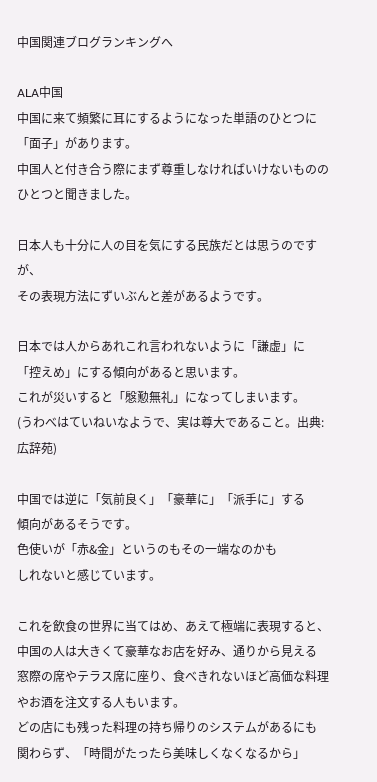中国関連ブログランキングへ

ALA中国
中国に来て頻繁に耳にするようになった単語のひとつに「面子」があります。
中国人と付き合う際にまず尊重しなければいけないもののひとつと聞きました。

日本人も十分に人の目を気にする民族だとは思うのですが、
その表現方法にずいぶんと差があるようです。

日本では人からあれこれ言われないように「謙虚」に
「控えめ」にする傾向があると思います。
これが災いすると「慇懃無礼」になってしまいます。
(うわべはていねいなようで、実は尊大であること。出典:広辞苑)

中国では逆に「気前良く」「豪華に」「派手に」する
傾向があるそうです。
色使いが「赤&金」というのもその一端なのかも
しれないと感じています。

これを飲食の世界に当てはめ、あえて極端に表現すると、
中国の人は大きくて豪華なお店を好み、通りから見える
窓際の席やテラス席に座り、食べきれないほど高価な料理
やお酒を注文する人もいます。
どの店にも残った料理の持ち帰りのシステムがあるにも
関わらず、「時間がたったら美味しくなくなるから」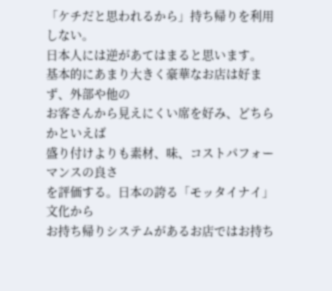「ケチだと思われるから」持ち帰りを利用しない。
日本人には逆があてはまると思います。
基本的にあまり大きく豪華なお店は好まず、外部や他の
お客さんから見えにくい席を好み、どちらかといえば
盛り付けよりも素材、味、コストパフォーマンスの良さ
を評価する。日本の誇る「モッタイナイ」文化から
お持ち帰りシステムがあるお店ではお持ち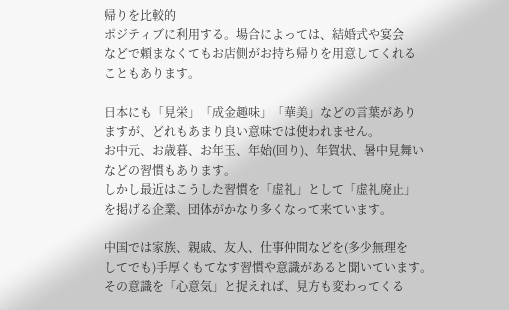帰りを比較的
ポジティブに利用する。場合によっては、結婚式や宴会
などで頼まなくてもお店側がお持ち帰りを用意してくれる
こともあります。

日本にも「見栄」「成金趣味」「華美」などの言葉があり
ますが、どれもあまり良い意味では使われません。
お中元、お歳暮、お年玉、年始(回り)、年賀状、暑中見舞い
などの習慣もあります。
しかし最近はこうした習慣を「虚礼」として「虚礼廃止」
を掲げる企業、団体がかなり多くなって来ています。

中国では家族、親戚、友人、仕事仲間などを(多少無理を
してでも)手厚くもてなす習慣や意識があると聞いています。
その意識を「心意気」と捉えれば、見方も変わってくる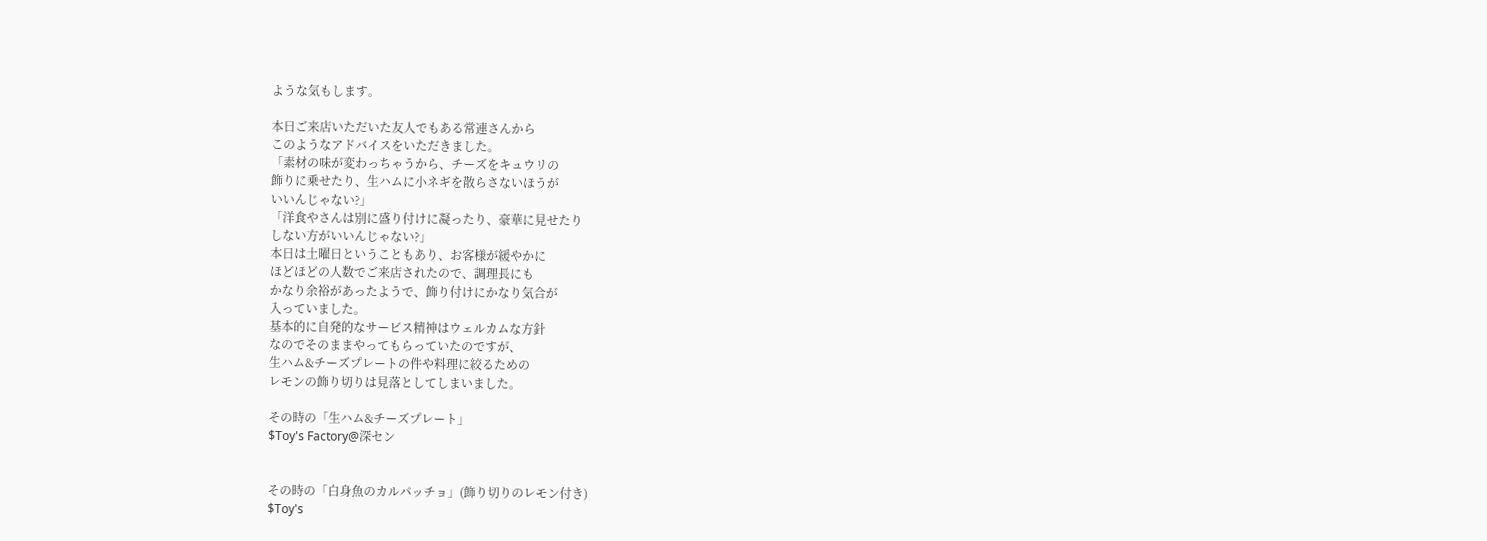ような気もします。

本日ご来店いただいた友人でもある常連さんから
このようなアドバイスをいただきました。
「素材の味が変わっちゃうから、チーズをキュウリの
飾りに乗せたり、生ハムに小ネギを散らさないほうが
いいんじゃない?」
「洋食やさんは別に盛り付けに凝ったり、豪華に見せたり
しない方がいいんじゃない?」
本日は土曜日ということもあり、お客様が緩やかに
ほどほどの人数でご来店されたので、調理長にも
かなり余裕があったようで、飾り付けにかなり気合が
入っていました。
基本的に自発的なサービス精神はウェルカムな方針
なのでそのままやってもらっていたのですが、
生ハム&チーズプレートの件や料理に絞るための
レモンの飾り切りは見落としてしまいました。

その時の「生ハム&チーズプレート」
$Toy's Factory@深セン


その時の「白身魚のカルパッチョ」(飾り切りのレモン付き)
$Toy's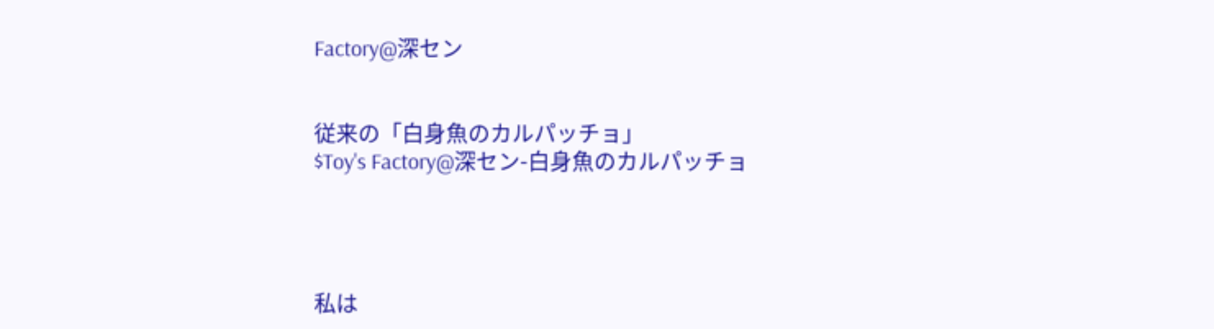Factory@深セン


従来の「白身魚のカルパッチョ」
$Toy's Factory@深セン-白身魚のカルパッチョ




私は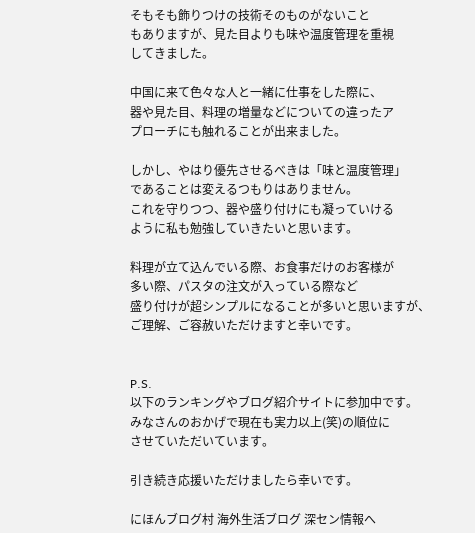そもそも飾りつけの技術そのものがないこと
もありますが、見た目よりも味や温度管理を重視
してきました。

中国に来て色々な人と一緒に仕事をした際に、
器や見た目、料理の増量などについての違ったア
プローチにも触れることが出来ました。

しかし、やはり優先させるべきは「味と温度管理」
であることは変えるつもりはありません。
これを守りつつ、器や盛り付けにも凝っていける
ように私も勉強していきたいと思います。

料理が立て込んでいる際、お食事だけのお客様が
多い際、パスタの注文が入っている際など
盛り付けが超シンプルになることが多いと思いますが、
ご理解、ご容赦いただけますと幸いです。


P.S.
以下のランキングやブログ紹介サイトに参加中です。
みなさんのおかげで現在も実力以上(笑)の順位に
させていただいています。

引き続き応援いただけましたら幸いです。

にほんブログ村 海外生活ブログ 深セン情報へ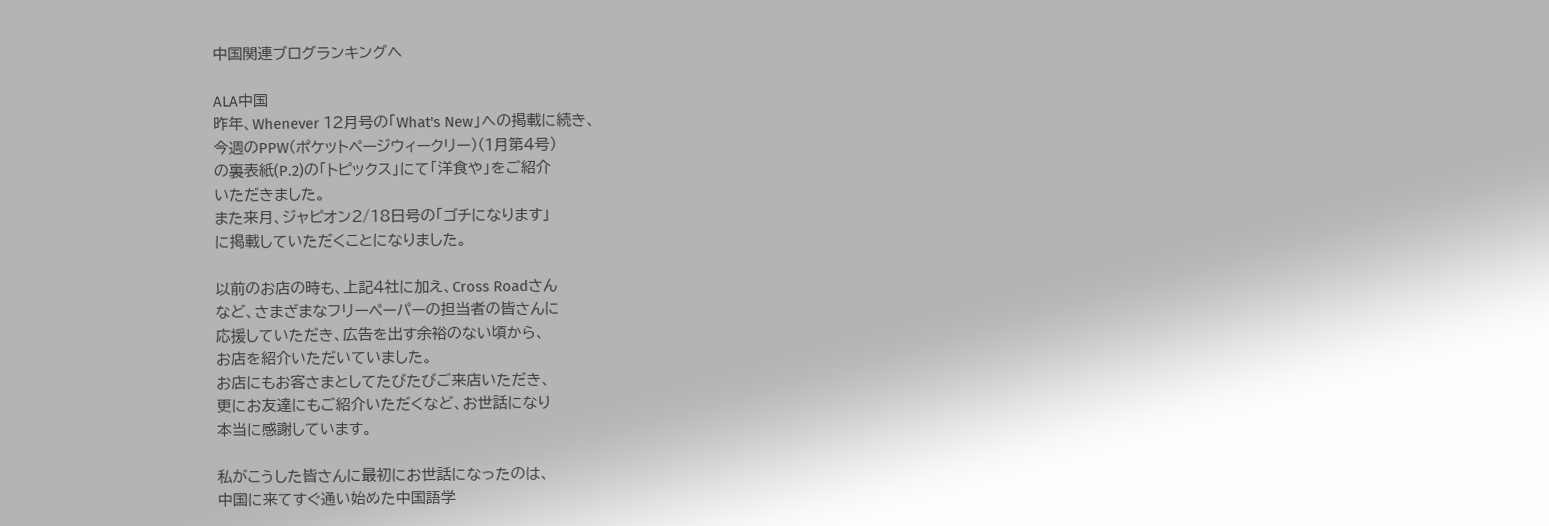中国関連ブログランキングへ

ALA中国
昨年、Whenever 12月号の「What's New」への掲載に続き、
今週のPPW(ポケットページウィークリー)(1月第4号)
の裏表紙(P.2)の「トピックス」にて「洋食や」をご紹介
いただきました。
また来月、ジャピオン2/18日号の「ゴチになります」
に掲載していただくことになりました。

以前のお店の時も、上記4社に加え、Cross Roadさん
など、さまざまなフリーペーパーの担当者の皆さんに
応援していただき、広告を出す余裕のない頃から、
お店を紹介いただいていました。
お店にもお客さまとしてたびたびご来店いただき、
更にお友達にもご紹介いただくなど、お世話になり
本当に感謝しています。

私がこうした皆さんに最初にお世話になったのは、
中国に来てすぐ通い始めた中国語学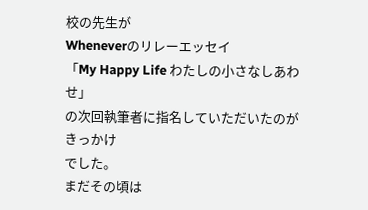校の先生が
Wheneverのリレーエッセイ
「My Happy Life わたしの小さなしあわせ」
の次回執筆者に指名していただいたのがきっかけ
でした。
まだその頃は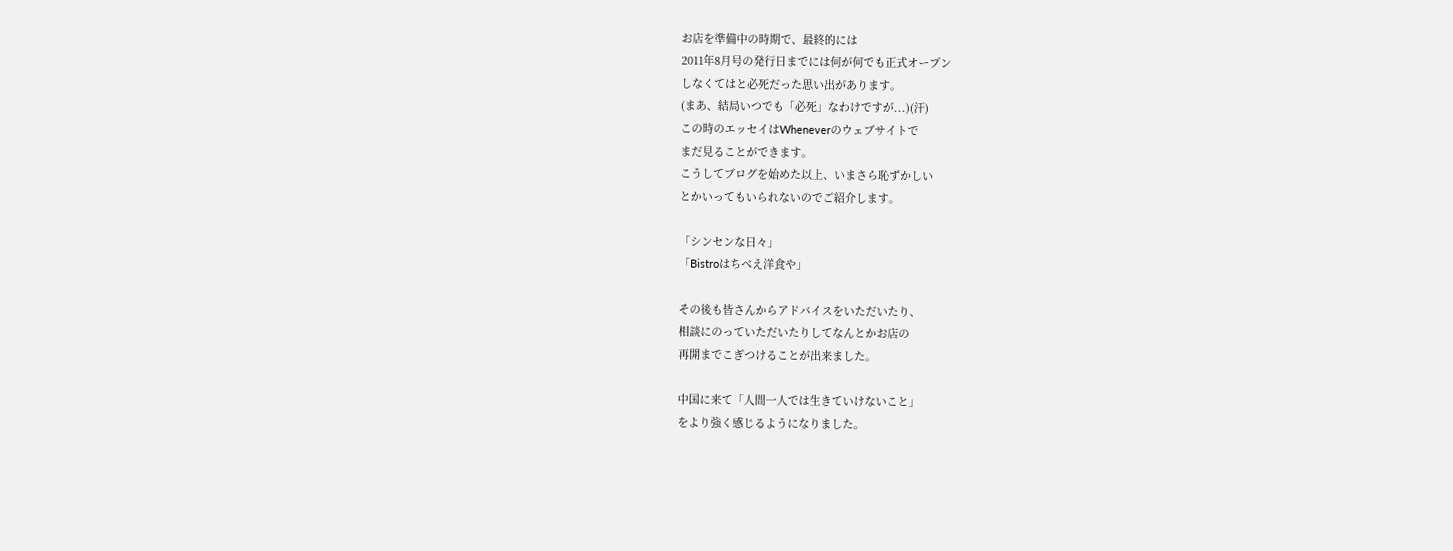お店を準備中の時期で、最終的には
2011年8月号の発行日までには何が何でも正式オープン
しなくてはと必死だった思い出があります。
(まあ、結局いつでも「必死」なわけですが...)(汗)
この時のエッセイはWheneverのウェブサイトで
まだ見ることができます。
こうしてブログを始めた以上、いまさら恥ずかしい
とかいってもいられないのでご紹介します。

「シンセンな日々」
「Bistroはちべえ洋食や」

その後も皆さんからアドバイスをいただいたり、
相談にのっていただいたりしてなんとかお店の
再開までこぎつけることが出来ました。

中国に来て「人間一人では生きていけないこと」
をより強く感じるようになりました。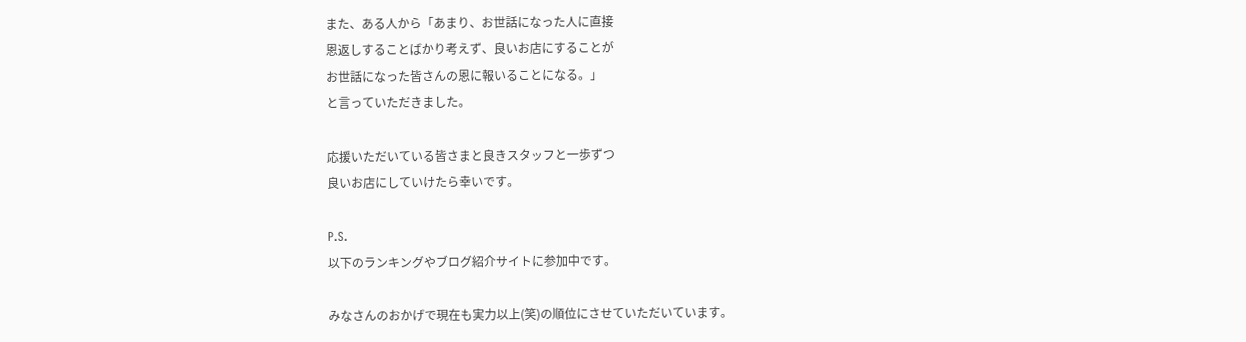また、ある人から「あまり、お世話になった人に直接
恩返しすることばかり考えず、良いお店にすることが
お世話になった皆さんの恩に報いることになる。」
と言っていただきました。

応援いただいている皆さまと良きスタッフと一歩ずつ
良いお店にしていけたら幸いです。

P.S.
以下のランキングやブログ紹介サイトに参加中です。

みなさんのおかげで現在も実力以上(笑)の順位にさせていただいています。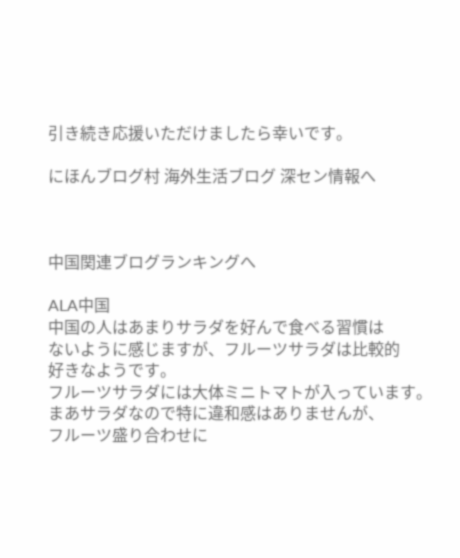引き続き応援いただけましたら幸いです。

にほんブログ村 海外生活ブログ 深セン情報へ



中国関連ブログランキングへ

ALA中国
中国の人はあまりサラダを好んで食べる習慣は
ないように感じますが、フルーツサラダは比較的
好きなようです。
フルーツサラダには大体ミニトマトが入っています。
まあサラダなので特に違和感はありませんが、
フルーツ盛り合わせに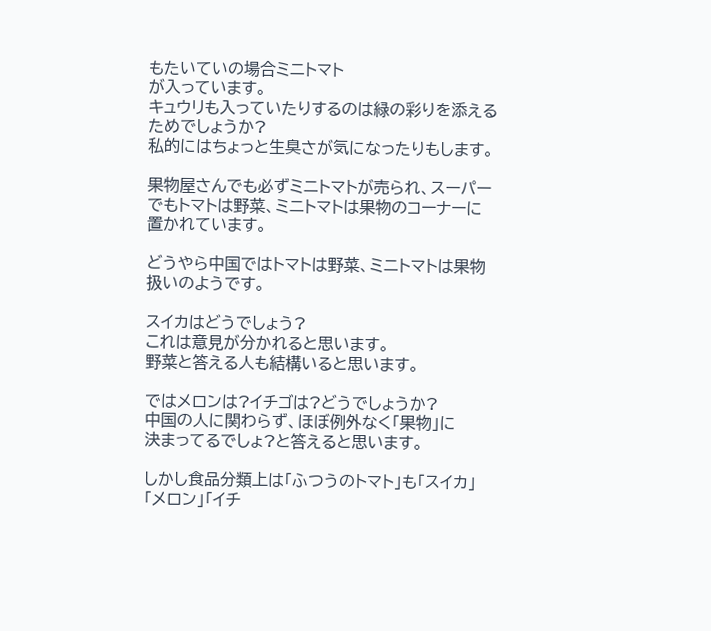もたいていの場合ミニトマト
が入っています。
キュウリも入っていたりするのは緑の彩りを添える
ためでしょうか?
私的にはちょっと生臭さが気になったりもします。

果物屋さんでも必ずミニトマトが売られ、スーパー
でもトマトは野菜、ミニトマトは果物のコーナーに
置かれています。

どうやら中国ではトマトは野菜、ミニトマトは果物
扱いのようです。

スイカはどうでしょう?
これは意見が分かれると思います。
野菜と答える人も結構いると思います。

ではメロンは?イチゴは?どうでしょうか?
中国の人に関わらず、ほぼ例外なく「果物」に
決まってるでしょ?と答えると思います。

しかし食品分類上は「ふつうのトマト」も「スイカ」
「メロン」「イチ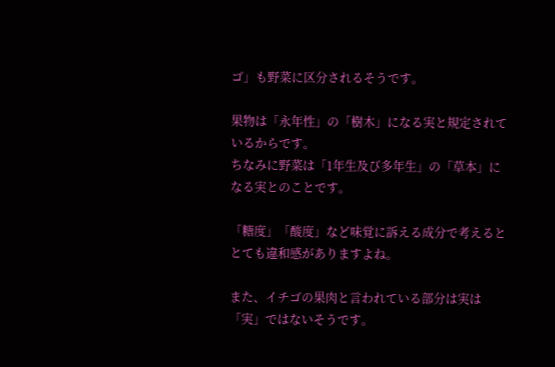ゴ」も野菜に区分されるそうです。

果物は「永年性」の「樹木」になる実と規定されて
いるからです。
ちなみに野菜は「1年生及び多年生」の「草本」に
なる実とのことです。

「糖度」「酸度」など味覚に訴える成分で考えると
とても違和感がありますよね。

また、イチゴの果肉と言われている部分は実は
「実」ではないそうです。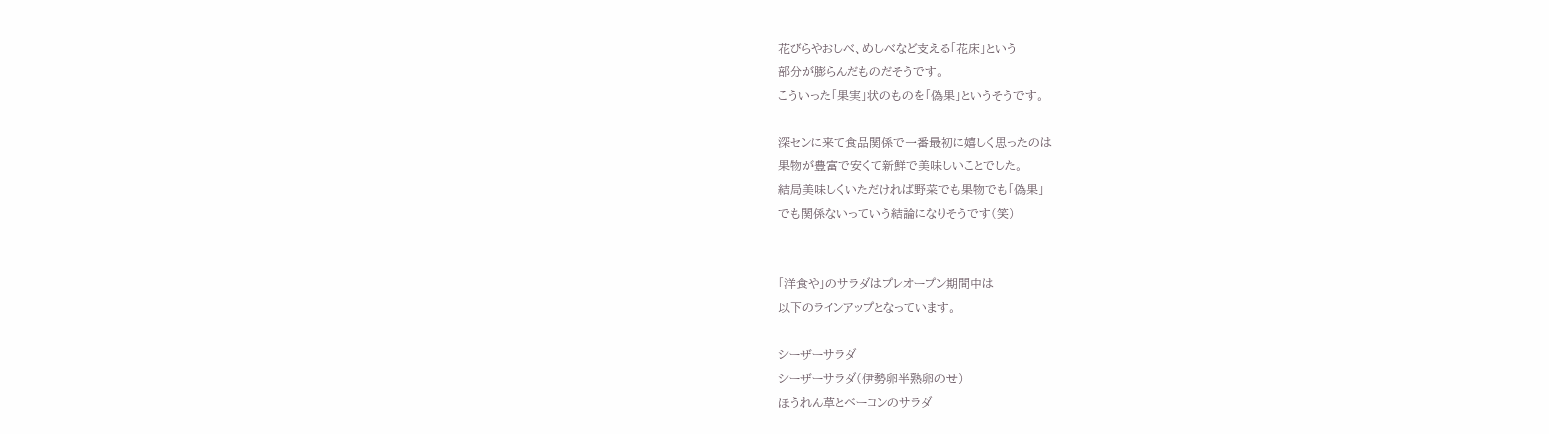花びらやおしべ、めしべなど支える「花床」という
部分が膨らんだものだそうです。
こういった「果実」状のものを「偽果」というそうです。

深センに来て食品関係で一番最初に嬉しく思ったのは
果物が豊富で安くて新鮮で美味しいことでした。
結局美味しくいただければ野菜でも果物でも「偽果」
でも関係ないっていう結論になりそうです(笑)


「洋食や」のサラダはプレオープン期間中は
以下のラインアップとなっています。

シーザーサラダ
シーザーサラダ(伊勢卵半熟卵のせ)
ほうれん草とベーコンのサラダ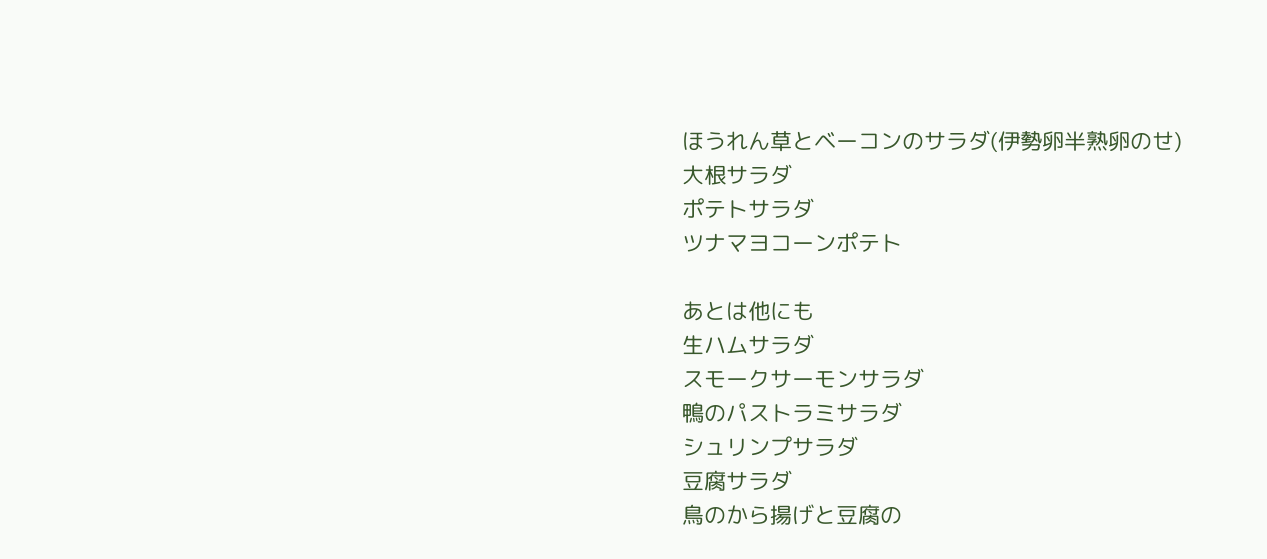ほうれん草とベーコンのサラダ(伊勢卵半熟卵のせ)
大根サラダ
ポテトサラダ
ツナマヨコーンポテト

あとは他にも
生ハムサラダ
スモークサーモンサラダ
鴨のパストラミサラダ
シュリンプサラダ
豆腐サラダ
鳥のから揚げと豆腐の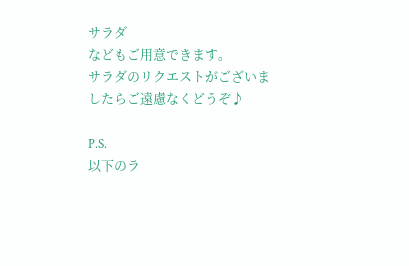サラダ
などもご用意できます。
サラダのリクエストがございましたらご遠慮なくどうぞ♪

P.S.
以下のラ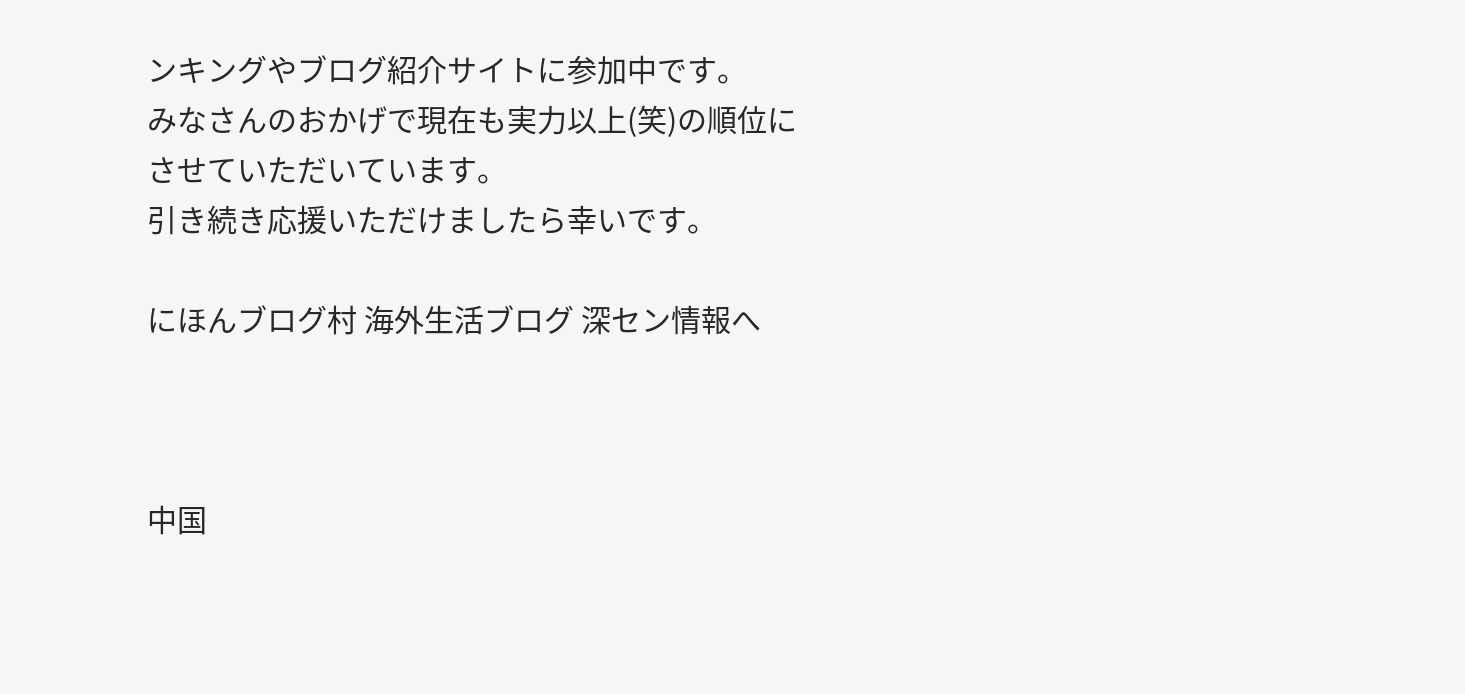ンキングやブログ紹介サイトに参加中です。
みなさんのおかげで現在も実力以上(笑)の順位に
させていただいています。
引き続き応援いただけましたら幸いです。

にほんブログ村 海外生活ブログ 深セン情報へ



中国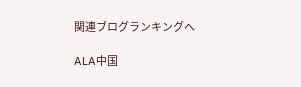関連ブログランキングへ

ALA中国